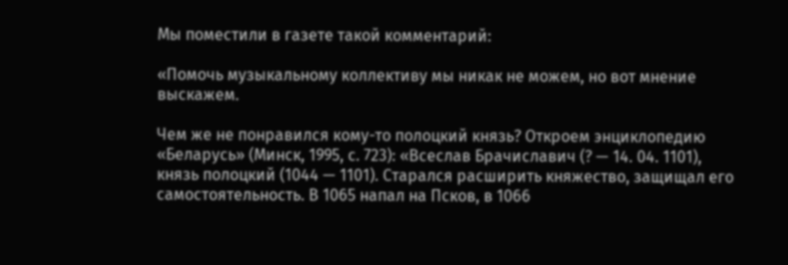Мы поместили в газете такой комментарий:

«Помочь музыкальному коллективу мы никак не можем, но вот мнение выскажем.

Чем же не понравился кому-то полоцкий князь? Откроем энциклопедию «Беларусь» (Минск, 1995, с. 723): «Всеслав Брачиславич (? — 14. 04. 1101), князь полоцкий (1044 — 1101). Старался расширить княжество, защищал его самостоятельность. В 1065 напал на Псков, в 1066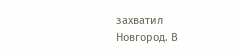захватил Новгород. В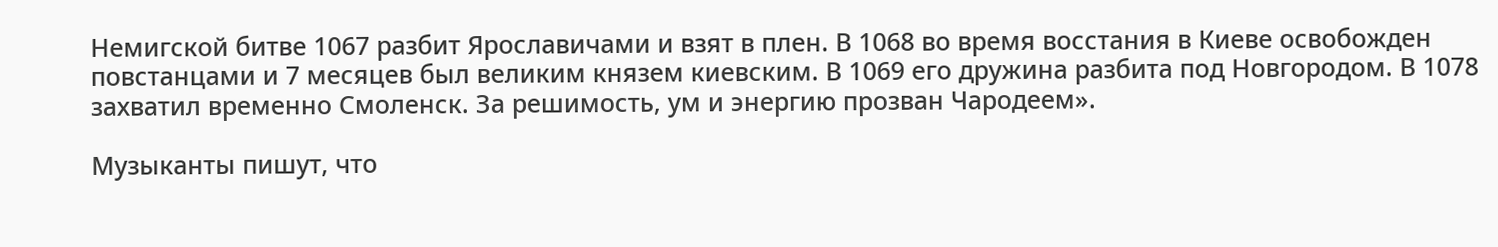Немигской битве 1067 разбит Ярославичами и взят в плен. В 1068 во время восстания в Киеве освобожден повстанцами и 7 месяцев был великим князем киевским. В 1069 его дружина разбита под Новгородом. В 1078 захватил временно Смоленск. За решимость, ум и энергию прозван Чародеем».

Музыканты пишут, что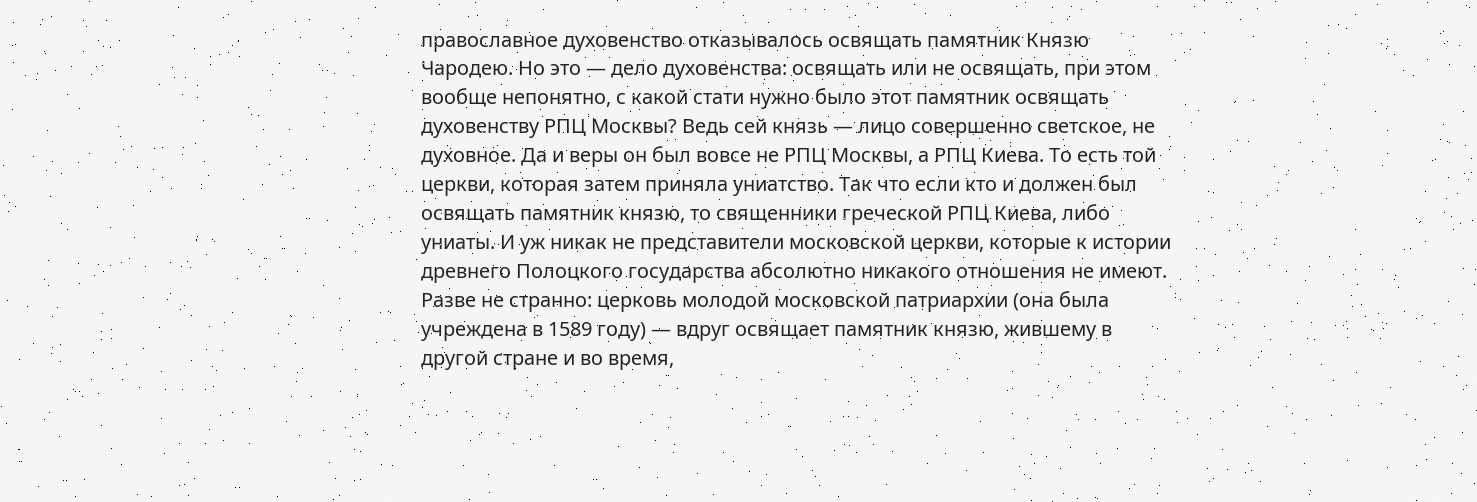православное духовенство отказывалось освящать памятник Князю Чародею. Но это — дело духовенства: освящать или не освящать, при этом вообще непонятно, с какой стати нужно было этот памятник освящать духовенству РПЦ Москвы? Ведь сей князь — лицо совершенно светское, не духовное. Да и веры он был вовсе не РПЦ Москвы, а РПЦ Киева. То есть той церкви, которая затем приняла униатство. Так что если кто и должен был освящать памятник князю, то священники греческой РПЦ Киева, либо униаты. И уж никак не представители московской церкви, которые к истории древнего Полоцкого государства абсолютно никакого отношения не имеют. Разве не странно: церковь молодой московской патриархии (она была учреждена в 1589 году) — вдруг освящает памятник князю, жившему в другой стране и во время,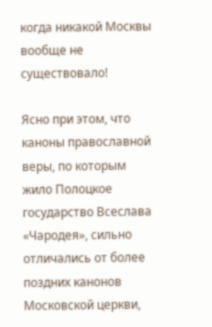когда никакой Москвы вообще не существовало!

Ясно при этом, что каноны православной веры, по которым жило Полоцкое государство Всеслава «Чародея», сильно отличались от более поздних канонов Московской церкви,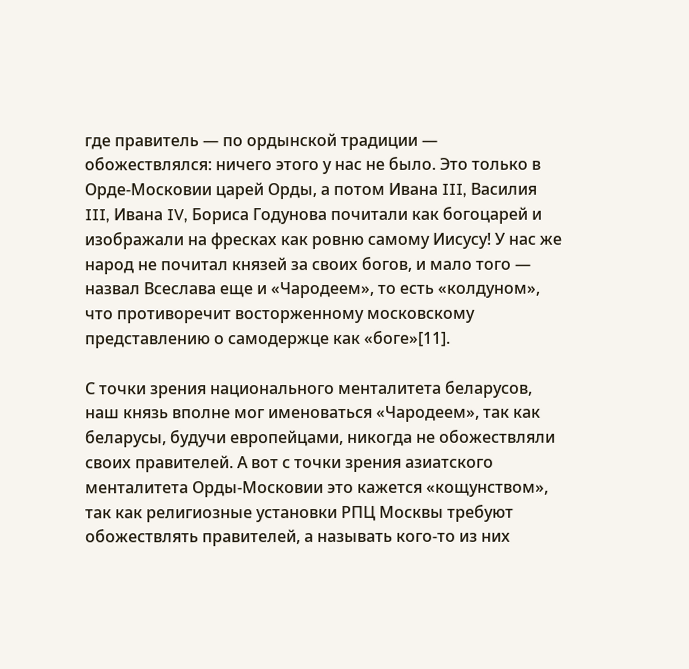где правитель — по ордынской традиции — обожествлялся: ничего этого у нас не было. Это только в Орде-Московии царей Орды, а потом Ивана III, Василия III, Ивана IV, Бориса Годунова почитали как богоцарей и изображали на фресках как ровню самому Иисусу! У нас же народ не почитал князей за своих богов, и мало того — назвал Всеслава еще и «Чародеем», то есть «колдуном», что противоречит восторженному московскому представлению о самодержце как «боге»[11].

С точки зрения национального менталитета беларусов, наш князь вполне мог именоваться «Чародеем», так как беларусы, будучи европейцами, никогда не обожествляли своих правителей. А вот с точки зрения азиатского менталитета Орды-Московии это кажется «кощунством», так как религиозные установки РПЦ Москвы требуют обожествлять правителей, а называть кого-то из них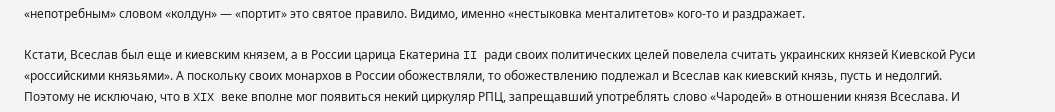«непотребным» словом «колдун» — «портит» это святое правило. Видимо, именно «нестыковка менталитетов» кого-то и раздражает.

Кстати, Всеслав был еще и киевским князем, а в России царица Екатерина II ради своих политических целей повелела считать украинских князей Киевской Руси «российскими князьями». А поскольку своих монархов в России обожествляли, то обожествлению подлежал и Всеслав как киевский князь, пусть и недолгий. Поэтому не исключаю, что в XIX веке вполне мог появиться некий циркуляр РПЦ, запрещавший употреблять слово «Чародей» в отношении князя Всеслава. И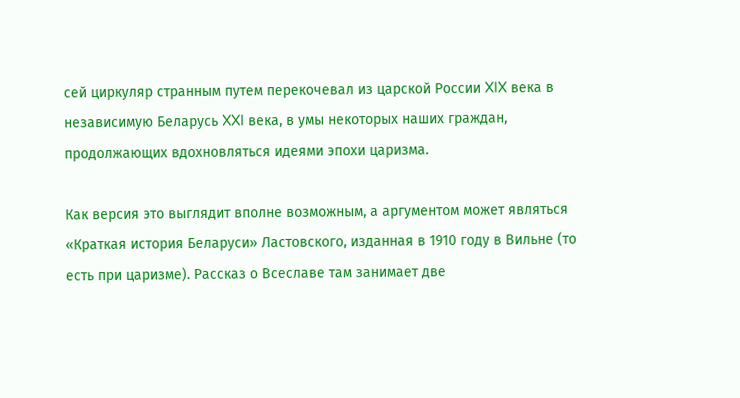сей циркуляр странным путем перекочевал из царской России XIX века в независимую Беларусь XXI века, в умы некоторых наших граждан, продолжающих вдохновляться идеями эпохи царизма.

Как версия это выглядит вполне возможным, а аргументом может являться «Краткая история Беларуси» Ластовского, изданная в 1910 году в Вильне (то есть при царизме). Рассказ о Всеславе там занимает две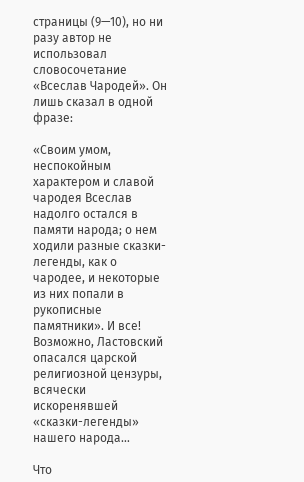страницы (9—10), но ни разу автор не использовал словосочетание «Всеслав Чародей». Он лишь сказал в одной фразе:

«Своим умом, неспокойным характером и славой чародея Всеслав надолго остался в памяти народа; о нем ходили разные сказки-легенды, как о чародее, и некоторые из них попали в рукописные памятники». И все! Возможно, Ластовский опасался царской религиозной цензуры, всячески искоренявшей «сказки-легенды» нашего народа…

Что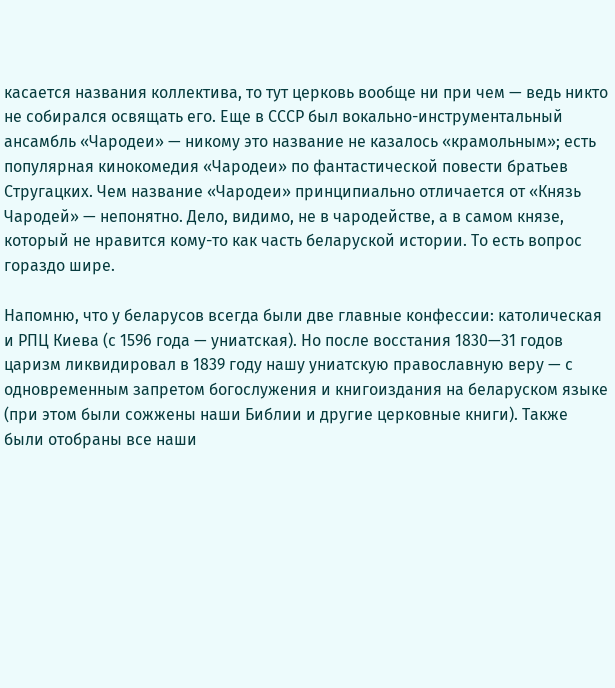касается названия коллектива, то тут церковь вообще ни при чем — ведь никто не собирался освящать его. Еще в СССР был вокально-инструментальный ансамбль «Чародеи» — никому это название не казалось «крамольным»; есть популярная кинокомедия «Чародеи» по фантастической повести братьев Стругацких. Чем название «Чародеи» принципиально отличается от «Князь Чародей» — непонятно. Дело, видимо, не в чародействе, а в самом князе, который не нравится кому-то как часть беларуской истории. То есть вопрос гораздо шире.

Напомню, что у беларусов всегда были две главные конфессии: католическая и РПЦ Киева (с 1596 года — униатская). Но после восстания 1830—31 годов царизм ликвидировал в 1839 году нашу униатскую православную веру — с одновременным запретом богослужения и книгоиздания на беларуском языке (при этом были сожжены наши Библии и другие церковные книги). Также были отобраны все наши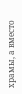храмы, а вместо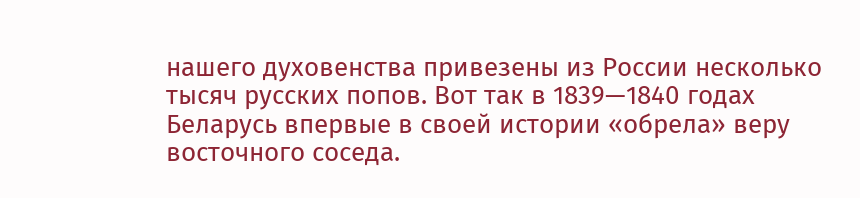нашего духовенства привезены из России несколько тысяч русских попов. Вот так в 1839—1840 годах Беларусь впервые в своей истории «обрела» веру восточного соседа.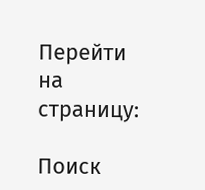Перейти на страницу:

Поиск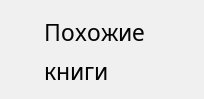Похожие книги